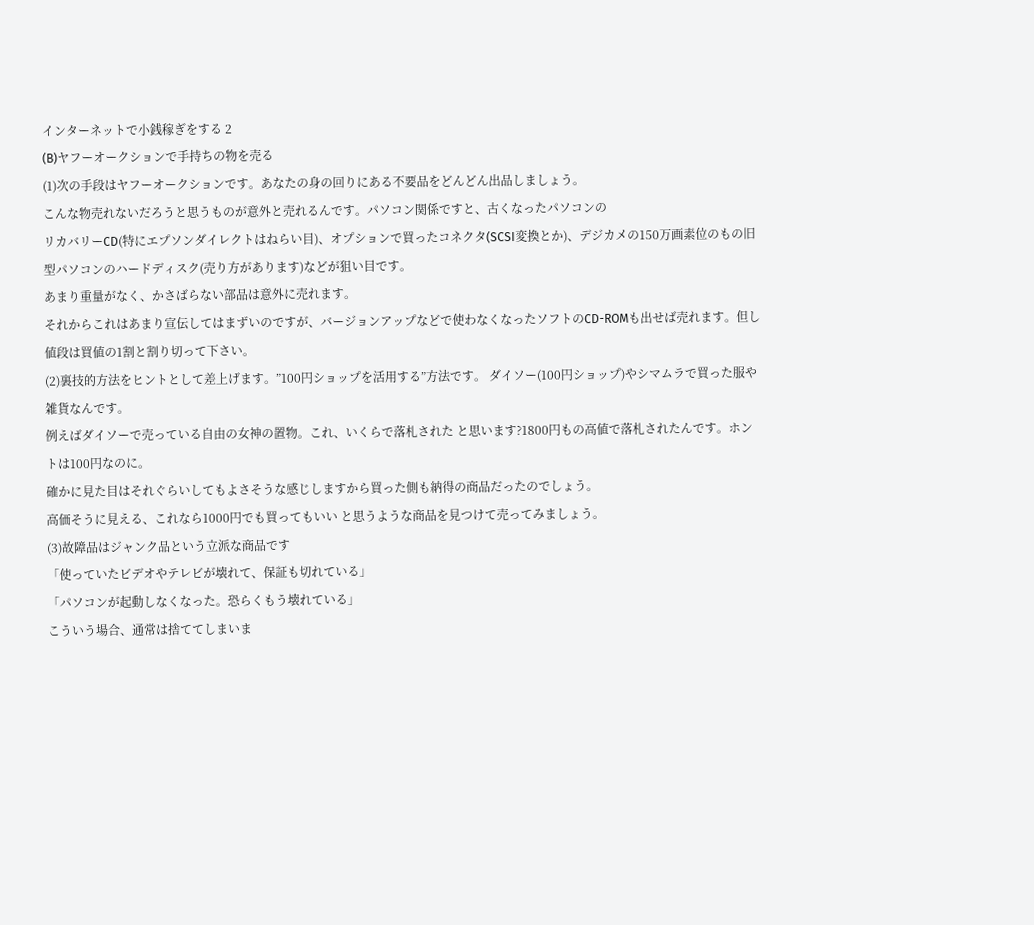インターネットで小銭稼ぎをする 2
(B)ヤフーオークションで手持ちの物を売る
(1)次の手段はヤフーオークションです。あなたの身の回りにある不要品をどんどん出品しましょう。
こんな物売れないだろうと思うものが意外と売れるんです。パソコン関係ですと、古くなったパソコンの
リカバリーCD(特にエプソンダイレクトはねらい目)、オプションで買ったコネクタ(SCSI変換とか)、デジカメの150万画素位のもの旧型パソコンのハードディスク(売り方があります)などが狙い目です。
あまり重量がなく、かさばらない部品は意外に売れます。
それからこれはあまり宣伝してはまずいのですが、バージョンアップなどで使わなくなったソフトのCD-ROMも出せば売れます。但し値段は買値の1割と割り切って下さい。
(2)裏技的方法をヒントとして差上げます。”100円ショップを活用する”方法です。 ダイソー(100円ショップ)やシマムラで買った服や雑貨なんです。
例えばダイソーで売っている自由の女神の置物。これ、いくらで落札された と思います?1800円もの高値で落札されたんです。ホントは100円なのに。
確かに見た目はそれぐらいしてもよさそうな感じしますから買った側も納得の商品だったのでしょう。
高価そうに見える、これなら1000円でも買ってもいい と思うような商品を見つけて売ってみましょう。
(3)故障品はジャンク品という立派な商品です
「使っていたビデオやテレビが壊れて、保証も切れている」
「パソコンが起動しなくなった。恐らくもう壊れている」
こういう場合、通常は捨ててしまいま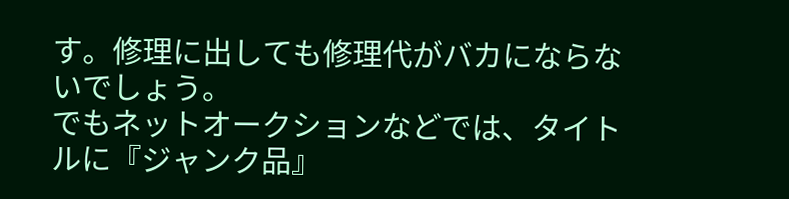す。修理に出しても修理代がバカにならないでしょう。
でもネットオークションなどでは、タイトルに『ジャンク品』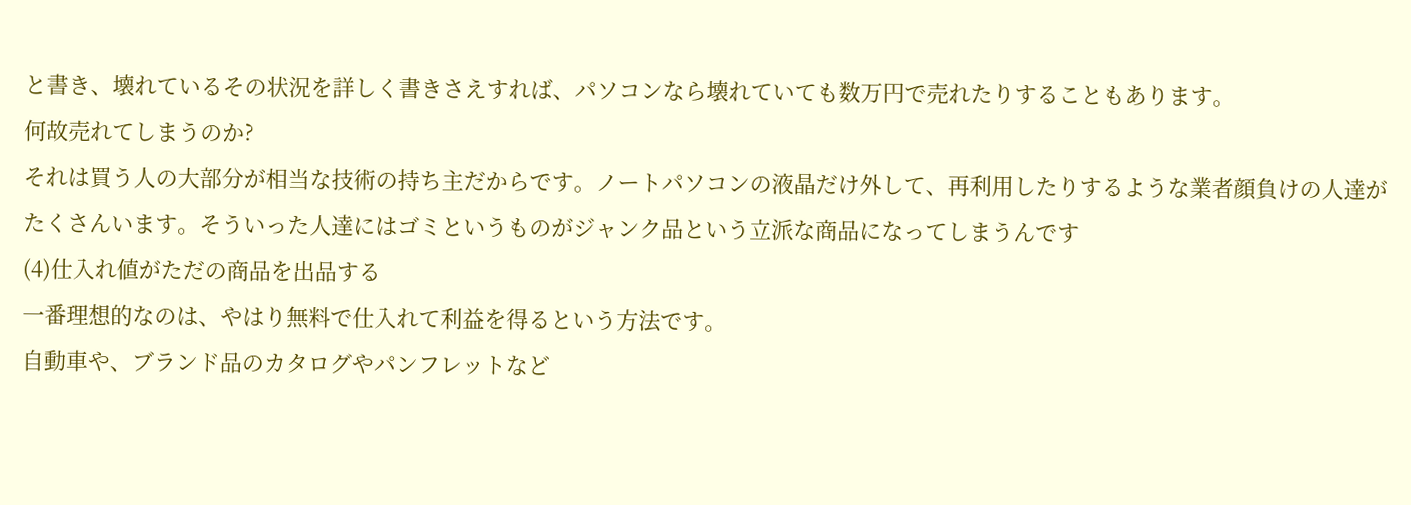と書き、壊れているその状況を詳しく書きさえすれば、パソコンなら壊れていても数万円で売れたりすることもあります。
何故売れてしまうのか?
それは買う人の大部分が相当な技術の持ち主だからです。ノートパソコンの液晶だけ外して、再利用したりするような業者顔負けの人達がたくさんいます。そういった人達にはゴミというものがジャンク品という立派な商品になってしまうんです
(4)仕入れ値がただの商品を出品する
一番理想的なのは、やはり無料で仕入れて利益を得るという方法です。
自動車や、ブランド品のカタログやパンフレットなど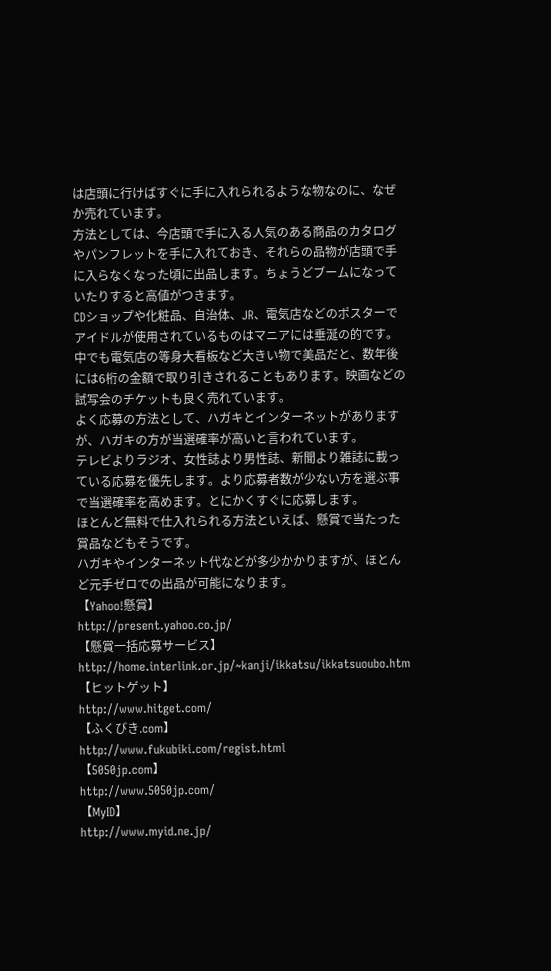は店頭に行けばすぐに手に入れられるような物なのに、なぜか売れています。
方法としては、今店頭で手に入る人気のある商品のカタログやパンフレットを手に入れておき、それらの品物が店頭で手に入らなくなった頃に出品します。ちょうどブームになっていたりすると高値がつきます。
CDショップや化粧品、自治体、JR、電気店などのポスターでアイドルが使用されているものはマニアには垂涎の的です。
中でも電気店の等身大看板など大きい物で美品だと、数年後には6桁の金額で取り引きされることもあります。映画などの試写会のチケットも良く売れています。
よく応募の方法として、ハガキとインターネットがありますが、ハガキの方が当選確率が高いと言われています。
テレビよりラジオ、女性誌より男性誌、新聞より雑誌に載っている応募を優先します。より応募者数が少ない方を選ぶ事で当選確率を高めます。とにかくすぐに応募します。
ほとんど無料で仕入れられる方法といえば、懸賞で当たった賞品などもそうです。
ハガキやインターネット代などが多少かかりますが、ほとんど元手ゼロでの出品が可能になります。
【Yahoo!懸賞】
http://present.yahoo.co.jp/
【懸賞一括応募サービス】
http://home.interlink.or.jp/~kanji/ikkatsu/ikkatsuoubo.htm
【ヒットゲット】
http://www.hitget.com/
【ふくびき.com】
http://www.fukubiki.com/regist.html
【5050jp.com】
http://www.5050jp.com/
【MyID】
http://www.myid.ne.jp/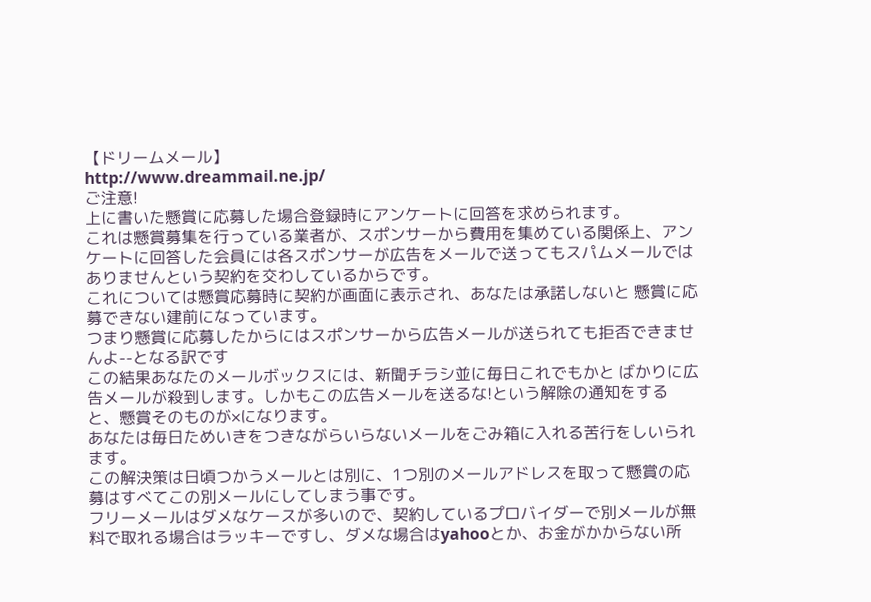【ドリームメール】
http://www.dreammail.ne.jp/
ご注意!
上に書いた懸賞に応募した場合登録時にアンケートに回答を求められます。
これは懸賞募集を行っている業者が、スポンサーから費用を集めている関係上、アンケートに回答した会員には各スポンサーが広告をメールで送ってもスパムメールではありませんという契約を交わしているからです。
これについては懸賞応募時に契約が画面に表示され、あなたは承諾しないと 懸賞に応募できない建前になっています。
つまり懸賞に応募したからにはスポンサーから広告メールが送られても拒否できませんよ--となる訳です
この結果あなたのメールボックスには、新聞チラシ並に毎日これでもかと ばかりに広告メールが殺到します。しかもこの広告メールを送るな!という解除の通知をすると、懸賞そのものが×になります。
あなたは毎日ためいきをつきながらいらないメールをごみ箱に入れる苦行をしいられます。
この解決策は日頃つかうメールとは別に、1つ別のメールアドレスを取って懸賞の応募はすべてこの別メールにしてしまう事です。
フリーメールはダメなケースが多いので、契約しているプロバイダーで別メールが無料で取れる場合はラッキーですし、ダメな場合はyahooとか、お金がかからない所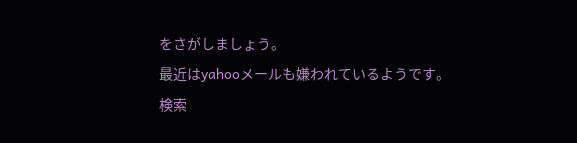をさがしましょう。
最近はyahooメールも嫌われているようです。
検索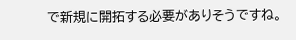で新規に開拓する必要がありそうですね。